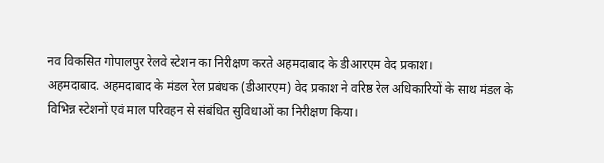नव विकसित गोपालपुर रेलवे स्टेशन का निरीक्षण करते अहमदाबाद के डीआरएम वेद प्रकाश।
अहमदाबाद. अहमदाबाद के मंडल रेल प्रबंधक (डीआरएम) वेद प्रकाश ने वरिष्ठ रेल अधिकारियों के साथ मंडल के विभिन्न स्टेशनों एवं माल परिवहन से संबंधित सुविधाओं का निरीक्षण किया।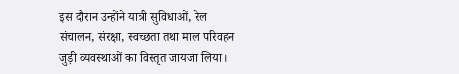इस दौरान उन्होंने यात्री सुविधाओं, रेल संचालन, संरक्षा, स्वच्छता तथा माल परिवहन जुड़ी व्यवस्थाओं का विस्तृत जायजा लिया।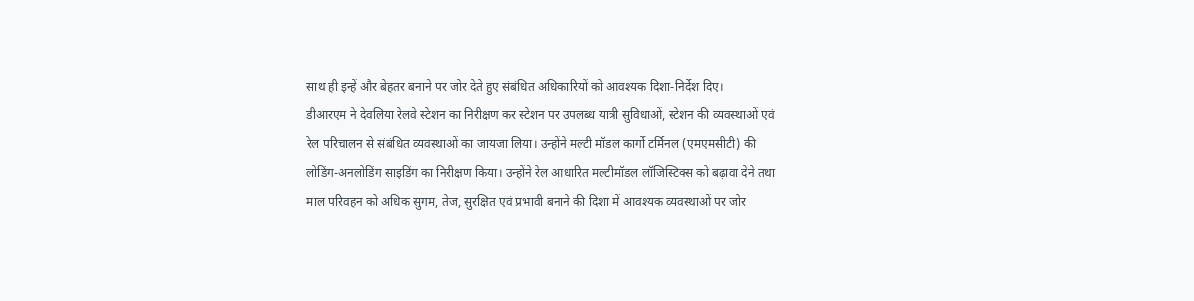साथ ही इन्हें और बेहतर बनाने पर जोर देते हुए संबंधित अधिकारियों को आवश्यक दिशा-निर्देश दिए।
डीआरएम ने देवलिया रेलवे स्टेशन का निरीक्षण कर स्टेशन पर उपलब्ध यात्री सुविधाओं, स्टेशन की व्यवस्थाओं एवं रेल परिचालन से संबंधित व्यवस्थाओं का जायजा लिया। उन्होंने मल्टी मॉडल कार्गो टर्मिनल (एमएमसीटी) की लोडिंग-अनलोडिंग साइडिंग का निरीक्षण किया। उन्होंने रेल आधारित मल्टीमॉडल लॉजिस्टिक्स को बढ़ावा देने तथा माल परिवहन को अधिक सुगम, तेज, सुरक्षित एवं प्रभावी बनाने की दिशा में आवश्यक व्यवस्थाओं पर जोर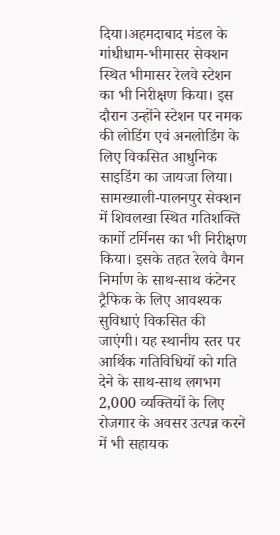दिया।अहमदाबाद मंडल के गांधीधाम-भीमासर सेक्शन स्थित भीमासर रेलवे स्टेशन का भी निरीक्षण किया। इस दौरान उन्होंने स्टेशन पर नमक की लोडिंग एवं अनलोडिंग के लिए विकसित आधुनिक साइडिंग का जायजा लिया।
सामख्याली-पालनपुर सेक्शन में शिवलखा स्थित गतिशक्ति कार्गो टर्मिनस का भी निरीक्षण किया। इसके तहत रेलवे वैगन निर्माण के साथ-साथ कंटेनर ट्रैफिक के लिए आवश्यक सुविधाएं विकसित की जाएंगी। यह स्थानीय स्तर पर आर्थिक गतिविधियों को गति देने के साथ-साथ लगभग 2,000 व्यक्तियों के लिए रोजगार के अवसर उत्पन्न करने में भी सहायक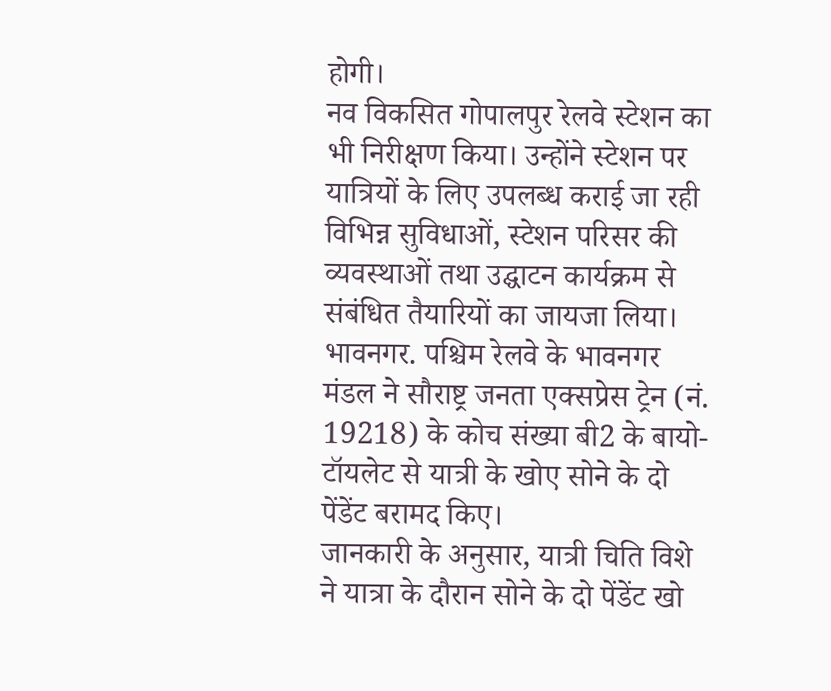होगी।
नव विकसित गोपालपुर रेलवे स्टेशन का भी निरीक्षण किया। उन्होंने स्टेशन पर यात्रियों के लिए उपलब्ध कराई जा रही विभिन्न सुविधाओं, स्टेशन परिसर की व्यवस्थाओं तथा उद्घाटन कार्यक्रम से संबंधित तैयारियों का जायजा लिया।
भावनगर. पश्चिम रेलवे के भावनगर मंडल ने सौराष्ट्र जनता एक्सप्रेस ट्रेन (नं. 19218) के कोच संख्या बी2 के बायो-टॉयलेट से यात्री के खोए सोने के दो पेंडेंट बरामद किए।
जानकारी के अनुसार, यात्री चिति विशे ने यात्रा के दौरान सोने के दो पेंडेंट खो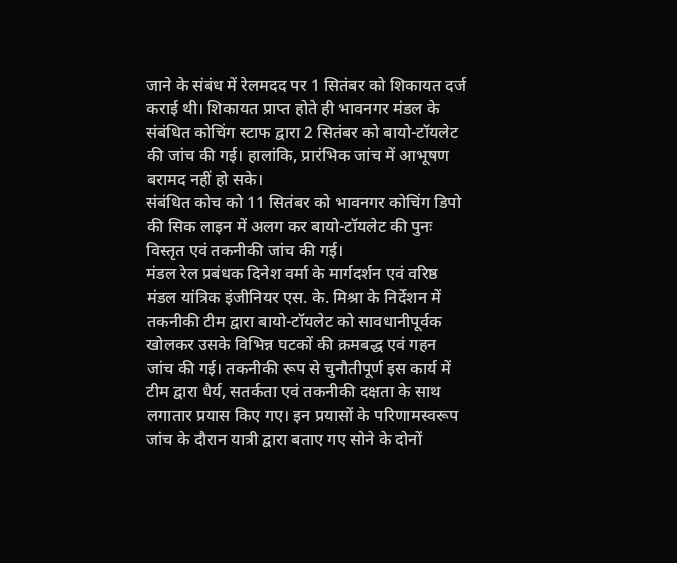जाने के संबंध में रेलमदद पर 1 सितंबर को शिकायत दर्ज कराई थी। शिकायत प्राप्त होते ही भावनगर मंडल के संबंधित कोचिंग स्टाफ द्वारा 2 सितंबर को बायो-टॉयलेट की जांच की गई। हालांकि, प्रारंभिक जांच में आभूषण बरामद नहीं हो सके।
संबंधित कोच को 11 सितंबर को भावनगर कोचिंग डिपो की सिक लाइन में अलग कर बायो-टॉयलेट की पुनः विस्तृत एवं तकनीकी जांच की गई।
मंडल रेल प्रबंधक दिनेश वर्मा के मार्गदर्शन एवं वरिष्ठ मंडल यांत्रिक इंजीनियर एस. के. मिश्रा के निर्देशन में तकनीकी टीम द्वारा बायो-टॉयलेट को सावधानीपूर्वक खोलकर उसके विभिन्न घटकों की क्रमबद्ध एवं गहन जांच की गई। तकनीकी रूप से चुनौतीपूर्ण इस कार्य में टीम द्वारा धैर्य, सतर्कता एवं तकनीकी दक्षता के साथ लगातार प्रयास किए गए। इन प्रयासों के परिणामस्वरूप जांच के दौरान यात्री द्वारा बताए गए सोने के दोनों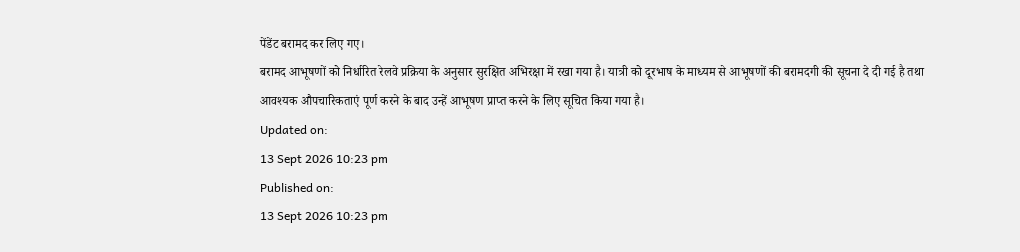पेंडेंट बरामद कर लिए गए।
बरामद आभूषणों को निर्धारित रेलवे प्रक्रिया के अनुसार सुरक्षित अभिरक्षा में रखा गया है। यात्री को दूरभाष के माध्यम से आभूषणों की बरामदगी की सूचना दे दी गई है तथा आवश्यक औपचारिकताएं पूर्ण करने के बाद उन्हें आभूषण प्राप्त करने के लिए सूचित किया गया है।
Updated on:
13 Sept 2026 10:23 pm
Published on:
13 Sept 2026 10:23 pm